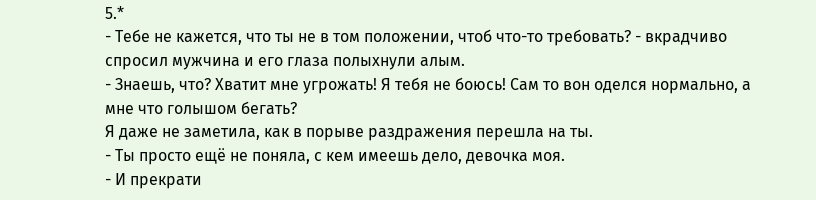5.*
- Тебе не кажется, что ты не в том положении, чтоб что-то требовать? - вкрадчиво спросил мужчина и его глаза полыхнули алым.
- Знаешь, что? Хватит мне угрожать! Я тебя не боюсь! Сам то вон оделся нормально, а мне что голышом бегать?
Я даже не заметила, как в порыве раздражения перешла на ты.
- Ты просто ещё не поняла, с кем имеешь дело, девочка моя.
- И прекрати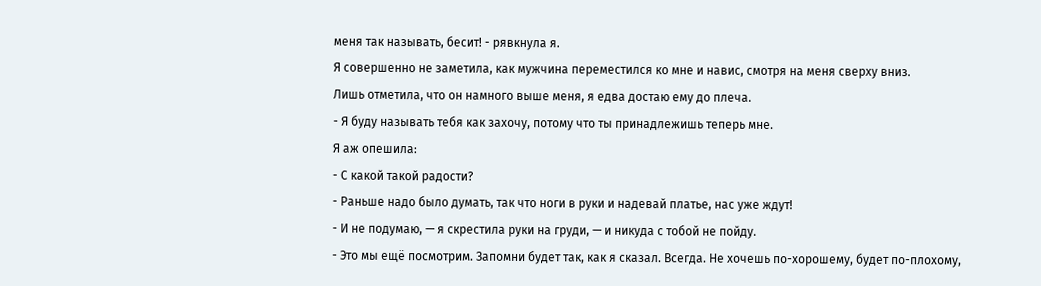меня так называть, бесит! - рявкнула я.
Я совершенно не заметила, как мужчина переместился ко мне и навис, смотря на меня сверху вниз.
Лишь отметила, что он намного выше меня, я едва достаю ему до плеча.
- Я буду называть тебя как захочу, потому что ты принадлежишь теперь мне.
Я аж опешила:
- С какой такой радости?
- Раньше надо было думать, так что ноги в руки и надевай платье, нас уже ждут!
- И не подумаю, — я скрестила руки на груди, — и никуда с тобой не пойду.
- Это мы ещё посмотрим. Запомни будет так, как я сказал. Всегда. Не хочешь по-хорошему, будет по-плохому,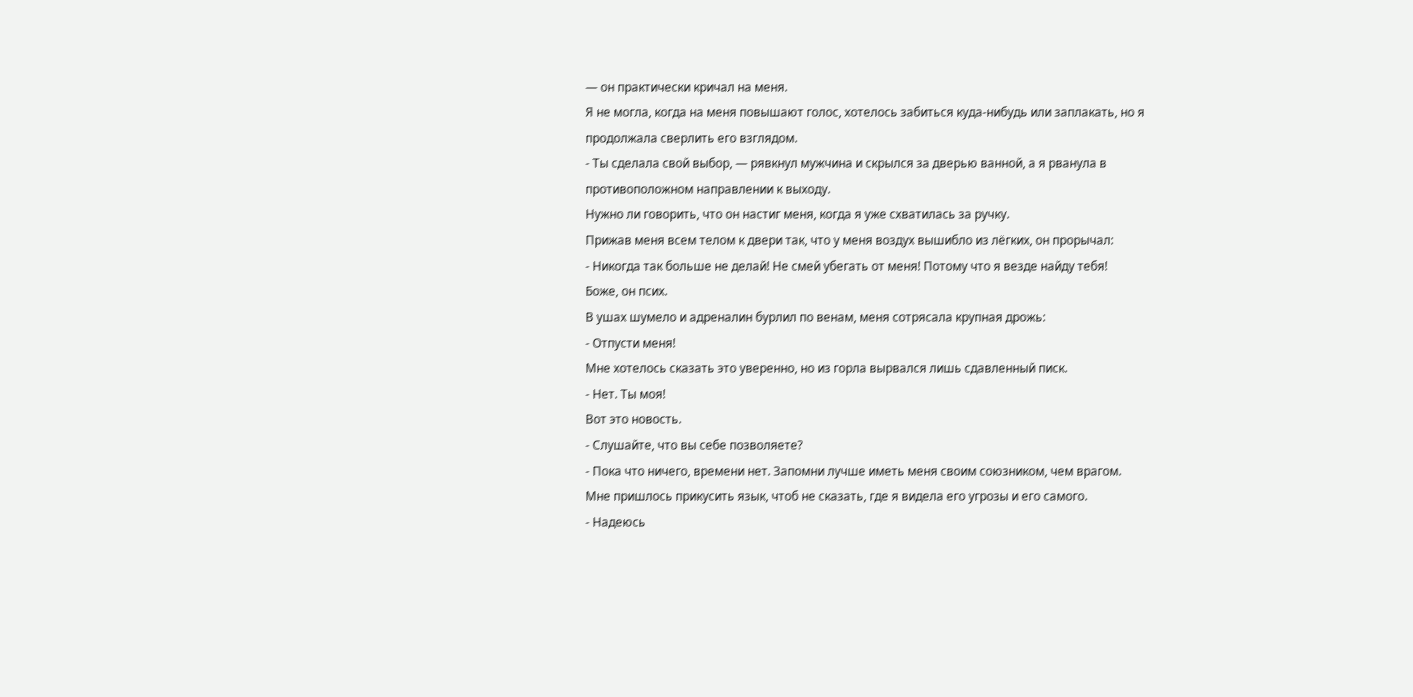— он практически кричал на меня.
Я не могла, когда на меня повышают голос, хотелось забиться куда-нибудь или заплакать, но я продолжала сверлить его взглядом.
- Ты сделала свой выбор, — рявкнул мужчина и скрылся за дверью ванной, а я рванула в противоположном направлении к выходу.
Нужно ли говорить, что он настиг меня, когда я уже схватилась за ручку.
Прижав меня всем телом к двери так, что у меня воздух вышибло из лёгких, он прорычал:
- Никогда так больше не делай! Не смей убегать от меня! Потому что я везде найду тебя!
Боже, он псих.
В ушах шумело и адреналин бурлил по венам, меня сотрясала крупная дрожь:
- Отпусти меня!
Мне хотелось сказать это уверенно, но из горла вырвался лишь сдавленный писк.
- Нет. Ты моя!
Вот это новость.
- Слушайте, что вы себе позволяете?
- Пока что ничего, времени нет. Запомни лучше иметь меня своим союзником, чем врагом.
Мне пришлось прикусить язык, чтоб не сказать, где я видела его угрозы и его самого.
- Надеюсь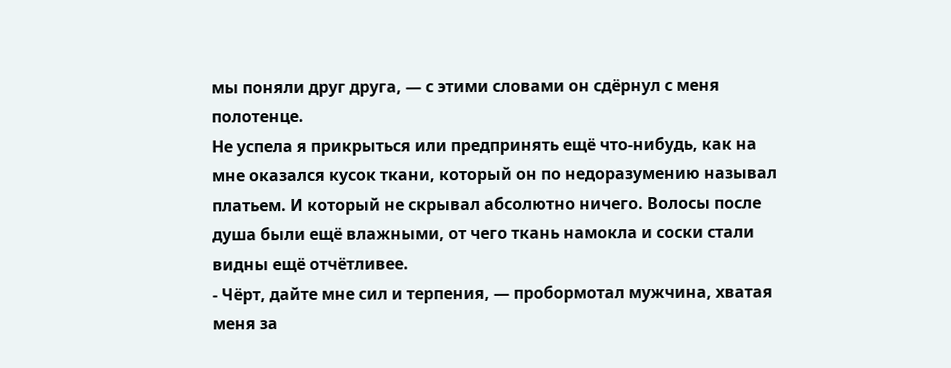мы поняли друг друга, — с этими словами он сдёрнул с меня полотенце.
Не успела я прикрыться или предпринять ещё что-нибудь, как на мне оказался кусок ткани, который он по недоразумению называл платьем. И который не скрывал абсолютно ничего. Волосы после душа были ещё влажными, от чего ткань намокла и соски стали видны ещё отчётливее.
- Чёрт, дайте мне сил и терпения, — пробормотал мужчина, хватая меня за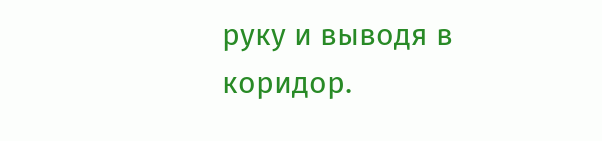руку и выводя в коридор.